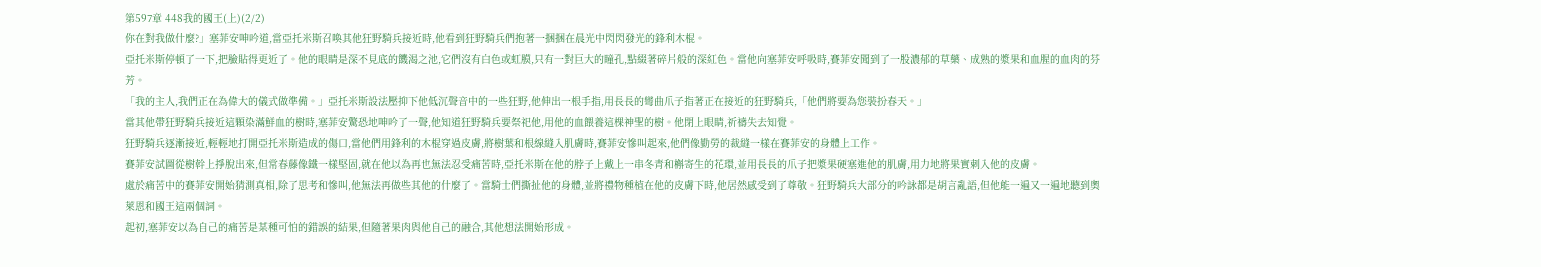第597章 448我的國王(上)(2/2)
你在對我做什麼?」塞菲安呻吟道,當亞托米斯召喚其他狂野騎兵接近時,他看到狂野騎兵們抱著一捆捆在晨光中閃閃發光的鋒利木棍。
亞托米斯停頓了一下,把臉貼得更近了。他的眼睛是深不見底的饑渴之池,它們沒有白色或虹膜,只有一對巨大的瞳孔,點綴著碎片般的深紅色。當他向塞菲安呼吸時,賽菲安聞到了一股濃郁的草藥、成熟的漿果和血腥的血肉的芬芳。
「我的主人,我們正在為偉大的儀式做準備。」亞托米斯設法壓抑下他低沉聲音中的一些狂野,他伸出一根手指,用長長的彎曲爪子指著正在接近的狂野騎兵,「他們將要為您裝扮春天。」
當其他帶狂野騎兵接近這顆染滿鮮血的樹時,塞菲安驚恐地呻吟了一聲,他知道狂野騎兵要祭祀他,用他的血餵養這棵神聖的樹。他閉上眼睛,祈禱失去知覺。
狂野騎兵逐漸接近,輕輕地打開亞托米斯造成的傷口,當他們用鋒利的木棍穿過皮膚,將樹葉和根線縫入肌膚時,賽菲安慘叫起來,他們像勤勞的裁縫一樣在賽菲安的身體上工作。
賽菲安試圖從樹幹上掙脫出來,但常春藤像鐵一樣堅固,就在他以為再也無法忍受痛苦時,亞托米斯在他的脖子上戴上一串冬青和槲寄生的花環,並用長長的爪子把漿果硬塞進他的肌膚,用力地將果實刺入他的皮膚。
處於痛苦中的賽菲安開始猜測真相,除了思考和慘叫,他無法再做些其他的什麼了。當騎士們撕扯他的身體,並將禮物種植在他的皮膚下時,他居然感受到了尊敬。狂野騎兵大部分的吟詠都是胡言亂語,但他能一遍又一遍地聽到奧萊恩和國王這兩個詞。
起初,塞菲安以為自己的痛苦是某種可怕的錯誤的結果,但隨著果肉與他自己的融合,其他想法開始形成。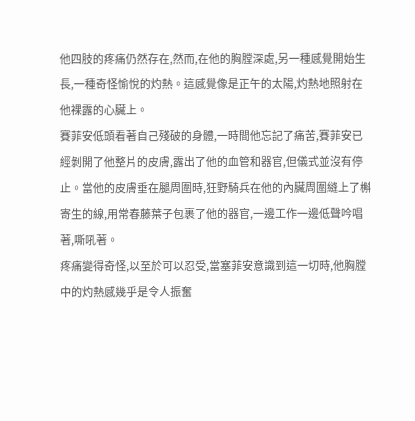他四肢的疼痛仍然存在,然而,在他的胸膛深處,另一種感覺開始生長,一種奇怪愉悅的灼熱。這感覺像是正午的太陽,灼熱地照射在他裸露的心臟上。
賽菲安低頭看著自己殘破的身體,一時間他忘記了痛苦,賽菲安已經剝開了他整片的皮膚,露出了他的血管和器官,但儀式並沒有停止。當他的皮膚垂在腿周圍時,狂野騎兵在他的內臟周圍縫上了槲寄生的線,用常春藤葉子包裹了他的器官,一邊工作一邊低聲吟唱著,嘶吼著。
疼痛變得奇怪,以至於可以忍受,當塞菲安意識到這一切時,他胸膛中的灼熱感幾乎是令人振奮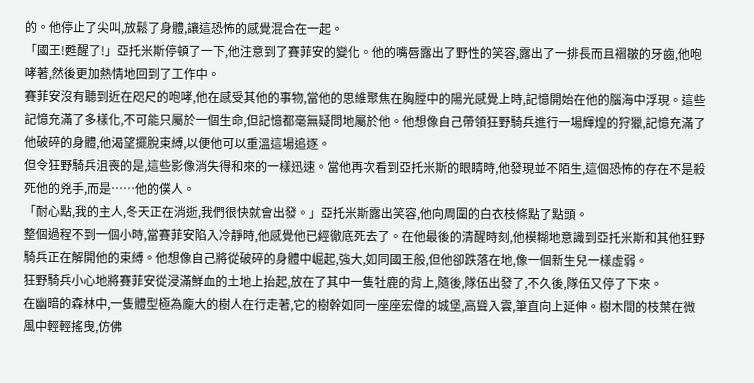的。他停止了尖叫,放鬆了身體,讓這恐怖的感覺混合在一起。
「國王!甦醒了!」亞托米斯停頓了一下,他注意到了賽菲安的變化。他的嘴唇露出了野性的笑容,露出了一排長而且褶皺的牙齒,他咆哮著,然後更加熱情地回到了工作中。
賽菲安沒有聽到近在咫尺的咆哮,他在感受其他的事物,當他的思維聚焦在胸膛中的陽光感覺上時,記憶開始在他的腦海中浮現。這些記憶充滿了多樣化,不可能只屬於一個生命,但記憶都毫無疑問地屬於他。他想像自己帶領狂野騎兵進行一場輝煌的狩獵,記憶充滿了他破碎的身體,他渴望擺脫束縛,以便他可以重溫這場追逐。
但令狂野騎兵沮喪的是,這些影像消失得和來的一樣迅速。當他再次看到亞托米斯的眼睛時,他發現並不陌生,這個恐怖的存在不是殺死他的兇手,而是……他的僕人。
「耐心點,我的主人,冬天正在消逝,我們很快就會出發。」亞托米斯露出笑容,他向周圍的白衣枝條點了點頭。
整個過程不到一個小時,當賽菲安陷入冷靜時,他感覺他已經徹底死去了。在他最後的清醒時刻,他模糊地意識到亞托米斯和其他狂野騎兵正在解開他的束縛。他想像自己將從破碎的身體中崛起,強大,如同國王般,但他卻跌落在地,像一個新生兒一樣虛弱。
狂野騎兵小心地將賽菲安從浸滿鮮血的土地上抬起,放在了其中一隻牡鹿的背上,隨後,隊伍出發了,不久後,隊伍又停了下來。
在幽暗的森林中,一隻體型極為龐大的樹人在行走著,它的樹幹如同一座座宏偉的城堡,高聳入雲,筆直向上延伸。樹木間的枝葉在微風中輕輕搖曳,仿佛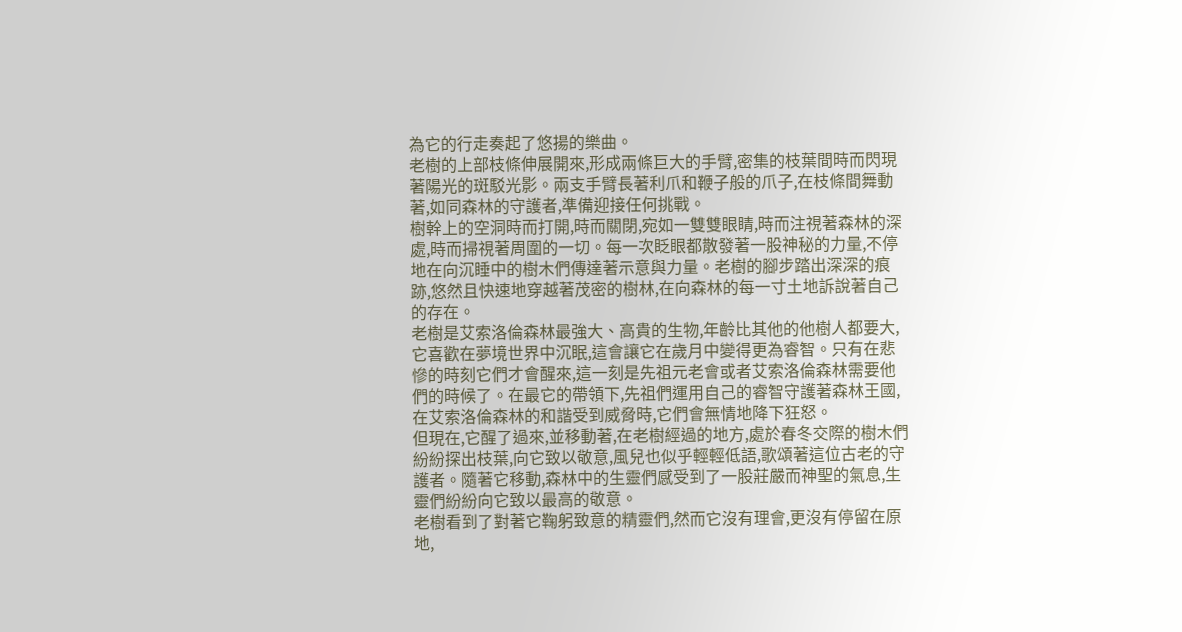為它的行走奏起了悠揚的樂曲。
老樹的上部枝條伸展開來,形成兩條巨大的手臂,密集的枝葉間時而閃現著陽光的斑駁光影。兩支手臂長著利爪和鞭子般的爪子,在枝條間舞動著,如同森林的守護者,準備迎接任何挑戰。
樹幹上的空洞時而打開,時而關閉,宛如一雙雙眼睛,時而注視著森林的深處,時而掃視著周圍的一切。每一次眨眼都散發著一股神秘的力量,不停地在向沉睡中的樹木們傳達著示意與力量。老樹的腳步踏出深深的痕跡,悠然且快速地穿越著茂密的樹林,在向森林的每一寸土地訴說著自己的存在。
老樹是艾索洛倫森林最強大、高貴的生物,年齡比其他的他樹人都要大,它喜歡在夢境世界中沉眠,這會讓它在歲月中變得更為睿智。只有在悲慘的時刻它們才會醒來,這一刻是先祖元老會或者艾索洛倫森林需要他們的時候了。在最它的帶領下,先祖們運用自己的睿智守護著森林王國,在艾索洛倫森林的和諧受到威脅時,它們會無情地降下狂怒。
但現在,它醒了過來,並移動著,在老樹經過的地方,處於春冬交際的樹木們紛紛探出枝葉,向它致以敬意,風兒也似乎輕輕低語,歌頌著這位古老的守護者。隨著它移動,森林中的生靈們感受到了一股莊嚴而神聖的氣息,生靈們紛紛向它致以最高的敬意。
老樹看到了對著它鞠躬致意的精靈們,然而它沒有理會,更沒有停留在原地,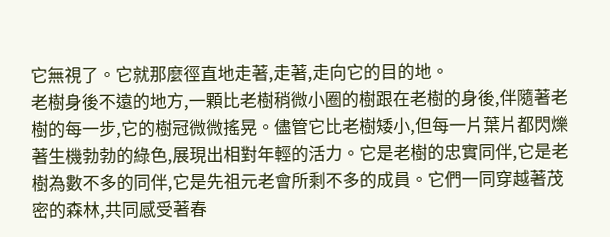它無視了。它就那麼徑直地走著,走著,走向它的目的地。
老樹身後不遠的地方,一顆比老樹稍微小圈的樹跟在老樹的身後,伴隨著老樹的每一步,它的樹冠微微搖晃。儘管它比老樹矮小,但每一片葉片都閃爍著生機勃勃的綠色,展現出相對年輕的活力。它是老樹的忠實同伴,它是老樹為數不多的同伴,它是先祖元老會所剩不多的成員。它們一同穿越著茂密的森林,共同感受著春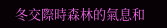冬交際時森林的氣息和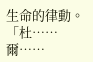生命的律動。
「杜……爾……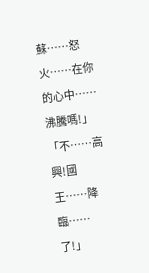蘇……怒火……在你的心中……沸騰嗎!」
「不……高興!國王……降臨……了!」